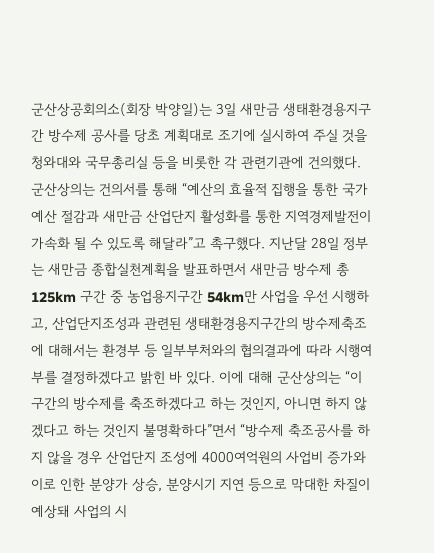군산상공회의소(회장 박양일)는 3일 새만금 생태환경용지구간 방수제 공사를 당초 계획대로 조기에 실시하여 주실 것을 청와대와 국무총리실 등을 비롯한 각 관련기관에 건의했다. 군산상의는 건의서를 통해 “예산의 효율적 집행을 통한 국가 예산 절감과 새만금 산업단지 활성화를 통한 지역경제발전이 가속화 될 수 있도록 해달라”고 촉구했다. 지난달 28일 정부는 새만금 종합실천계획을 발표하면서 새만금 방수제 총 125km 구간 중 농업용지구간 54km만 사업을 우선 시행하고, 산업단지조성과 관련된 생태환경용지구간의 방수제축조에 대해서는 환경부 등 일부부처와의 협의결과에 따라 시행여부를 결정하겠다고 밝힌 바 있다. 이에 대해 군산상의는 “이 구간의 방수제를 축조하겠다고 하는 것인지, 아니면 하지 않겠다고 하는 것인지 불명확하다”면서 “방수제 축조공사를 하지 않을 경우 산업단지 조성에 4000여억원의 사업비 증가와 이로 인한 분양가 상승, 분양시기 지연 등으로 막대한 차질이 예상돼 사업의 시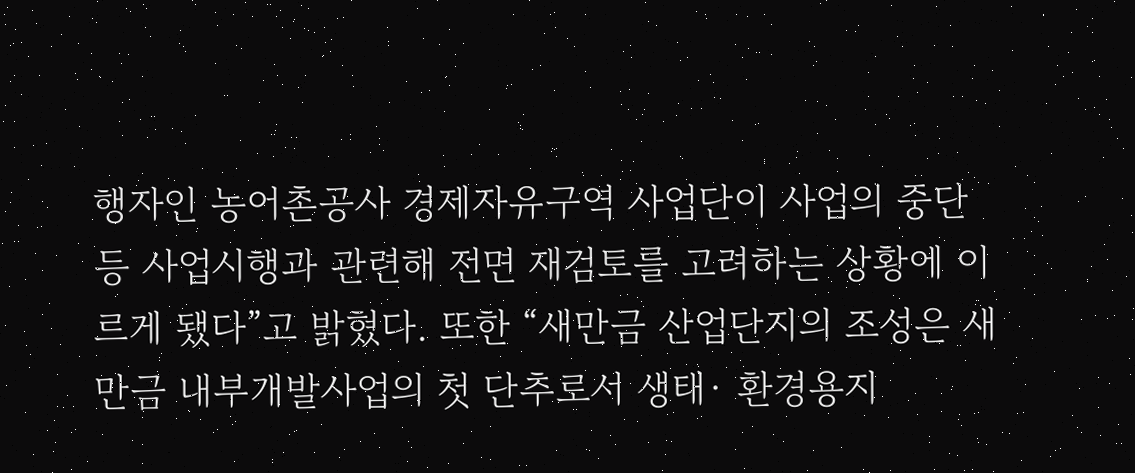행자인 농어촌공사 경제자유구역 사업단이 사업의 중단 등 사업시행과 관련해 전면 재검토를 고려하는 상황에 이르게 됐다”고 밝혔다. 또한 “새만금 산업단지의 조성은 새만금 내부개발사업의 첫 단추로서 생태· 환경용지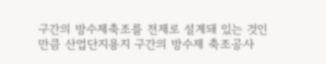구간의 방수제축조를 전제로 설계돼 있는 것인 만큼 산업단지용지 구간의 방수제 축조공사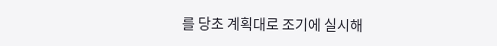를 당초 계획대로 조기에 실시해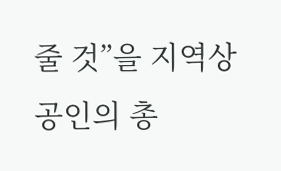줄 것”을 지역상공인의 총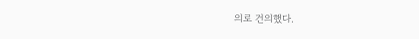의로 건의했다.